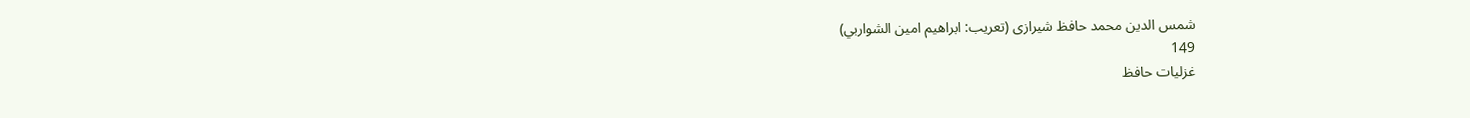شمس الدين محمد حافظ شيرازى (تعريب: ابراهيم امين الشواربي)
149
غزليات حافظ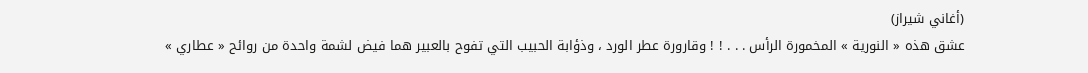(أغاني شيراز)
عشق هذه « النورية » المخمورة الرأس . . . ! ! وقارورة عطر الورد ، وذؤابة الحبيب التي تفوح بالعبير هما فيض لشمة واحدة من روائح « عطاري »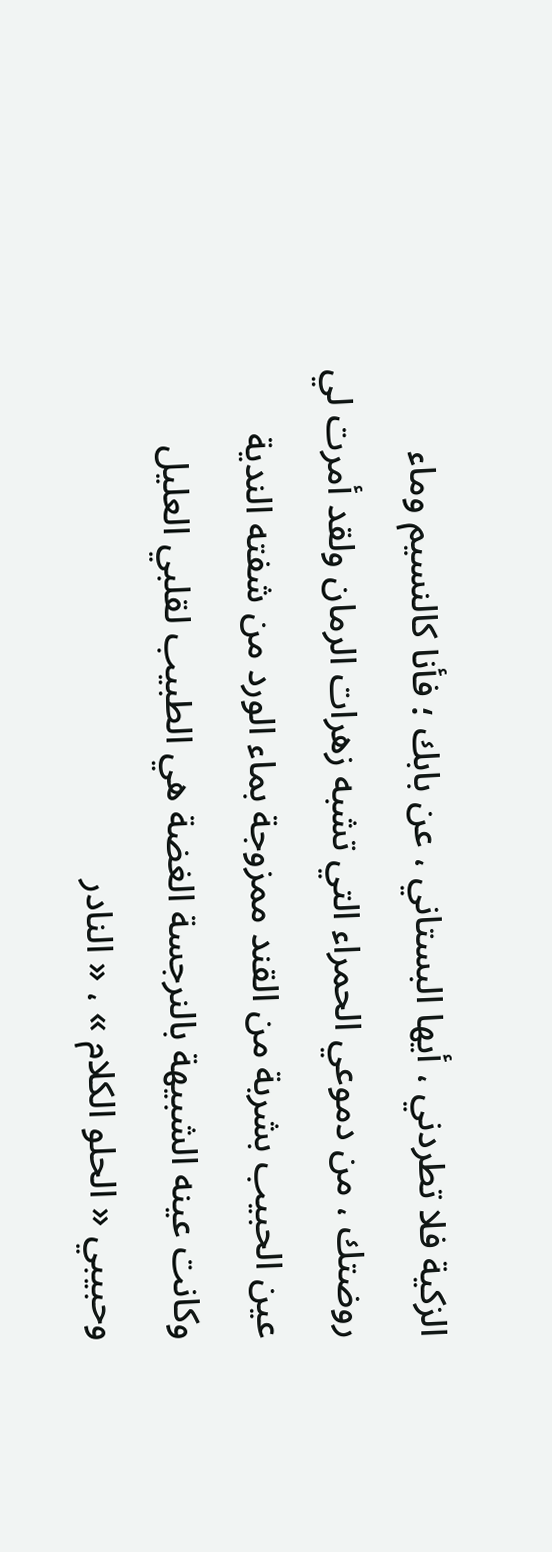الزكية فلا تطردني ، أيها البستاني ، عن بابك ؛ فأنا كالنسيم وماء روضتك ، من دموعي الحمراء التي تشبه زهرات الرمان ولقد أمرت لي عين الحبيب بشربة من القند ممزوجة بماء الورد من شفته الندية وكانت عينه الشبيهة بالنرجسة الغضة هي الطبيب لقلبي العليل وحبيبي « الحلو الكلام » ، « النادر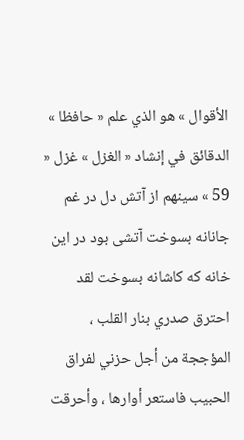الأقوال » هو الذي علم « حافظا » الدقائق في إنشاد « الغزل » غزل « 59 » سينهم از آتش دل در غم جانانه بسوخت آتشى بود در اين خانه كه كاشانه بسوخت لقد احترق صدري بنار القلب ، المؤججة من أجل حزني لفراق الحبيب فاستعر أوارها ، وأحرقت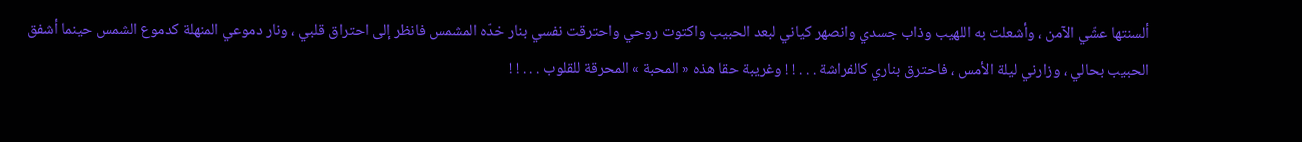ألسنتها عشّي الآمن ، وأشعلت به اللهيب وذاب جسدي وانصهر كياني لبعد الحبيب واكتوت روحي واحترقت نفسي بنار خدّه المشمس فانظر إلى احتراق قلبي ، ونار دموعي المنهلة كدموع الشمس حينما أشفق الحبيب بحالي ، وزارني ليلة الأمس ، فاحترق بناري كالفراشة . . . ! ! وغريبة حقا هذه « المحبة » المحرقة للقلوب . . . ! !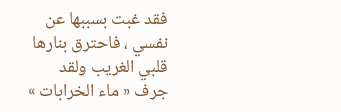فقد غبت بسببها عن نفسي ، فاحترق بنارها قلبي الغريب ولقد جرف « ماء الخرابات »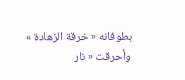بطوفانه « خرقة الزهادة » وأحرقت « نار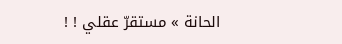الحانة » مستقرّ عقلي ! !